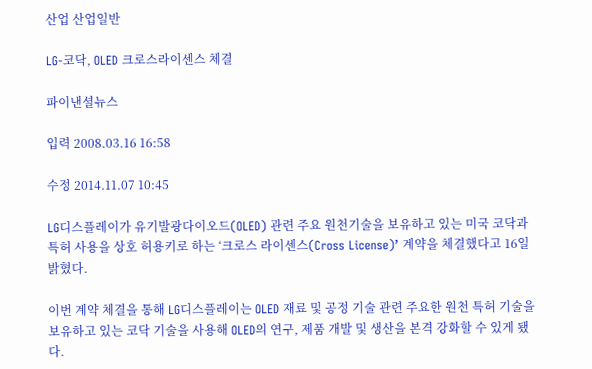산업 산업일반

LG-코닥, OLED 크로스라이센스 체결

파이낸셜뉴스

입력 2008.03.16 16:58

수정 2014.11.07 10:45

LG디스플레이가 유기발광다이오드(OLED) 관련 주요 원천기술을 보유하고 있는 미국 코닥과 특허 사용을 상호 허용키로 하는 ‘크로스 라이센스(Cross License)’ 계약을 체결했다고 16일 밝혔다.

이번 계약 체결을 통해 LG디스플레이는 OLED 재료 및 공정 기술 관련 주요한 원천 특허 기술을 보유하고 있는 코닥 기술을 사용해 OLED의 연구, 제품 개발 및 생산을 본격 강화할 수 있게 됐다.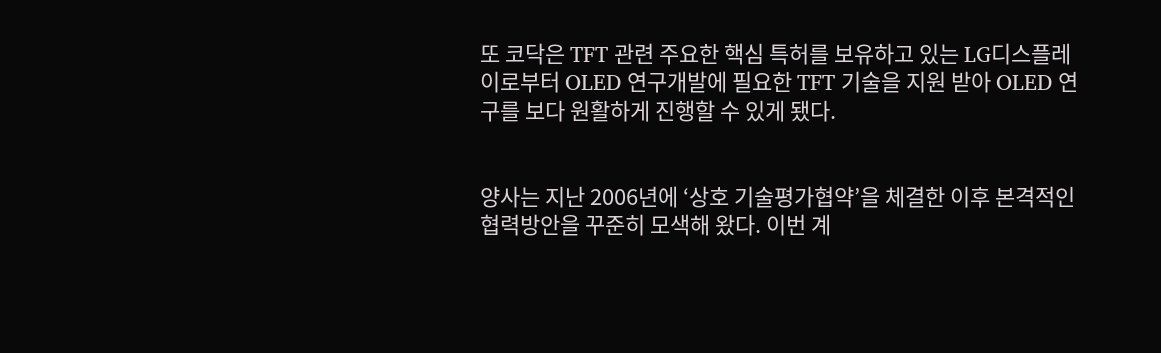또 코닥은 TFT 관련 주요한 핵심 특허를 보유하고 있는 LG디스플레이로부터 OLED 연구개발에 필요한 TFT 기술을 지원 받아 OLED 연구를 보다 원활하게 진행할 수 있게 됐다.


양사는 지난 2006년에 ‘상호 기술평가협약’을 체결한 이후 본격적인 협력방안을 꾸준히 모색해 왔다. 이번 계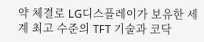약 체결로 LG디스플레이가 보유한 세계 최고 수준의 TFT 기술과 코닥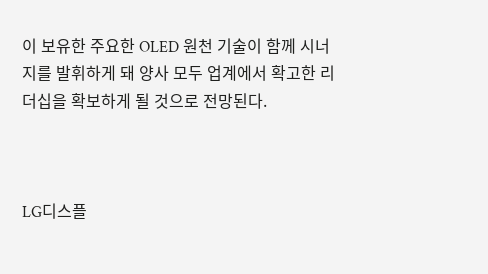이 보유한 주요한 OLED 원천 기술이 함께 시너지를 발휘하게 돼 양사 모두 업계에서 확고한 리더십을 확보하게 될 것으로 전망된다.



LG디스플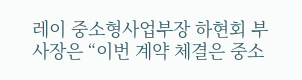레이 중소형사업부장 하현회 부사장은 “이번 계약 체결은 중소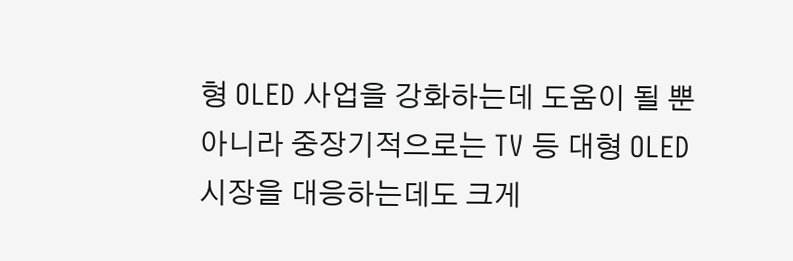형 OLED 사업을 강화하는데 도움이 될 뿐 아니라 중장기적으로는 TV 등 대형 OLED 시장을 대응하는데도 크게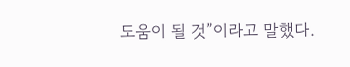도움이 될 것”이라고 말했다.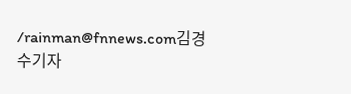/rainman@fnnews.com김경수기자